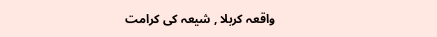واقعہ کربلا , شیعہ کی کرامت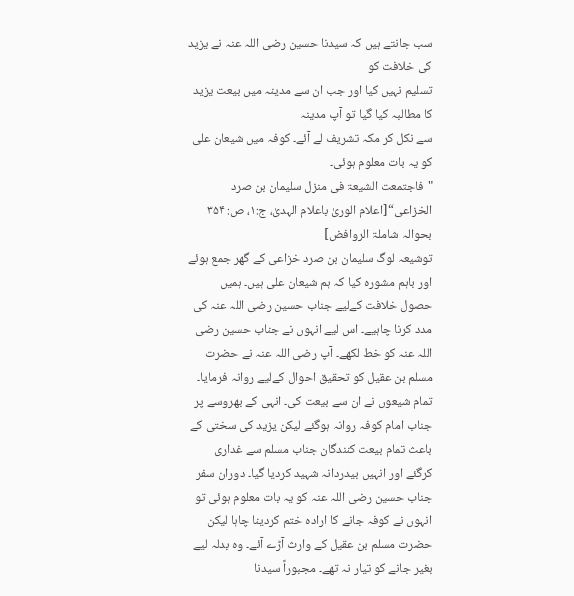سب جانتے ہیں کہ سیدنا حسین رضی اللہ عنہ نے یزید کی خلافت کو
تسلیم نہیں کیا اور جب ان سے مدینہ میں بیعت یزید کا مطالبہ کیا گیا تو آپ مدینہ
سے نکل کر مکہ تشریف لے آئے۔ کوفہ میں شیعان علی کو یہ بات معلوم ہوئی۔
"فاجتمعت الشیعۃ فی منزل سلیمان بن صرد الخزاعی“[اعلام الوریٰ باعلام الہدیٰ، ج:۱، ص: ۳۵۴ بحوالہ شاملۃ الروافض]
توشیعہ لوگ سلیمان بن صرد خزاعی کے گھر جمع ہوئے اور باہم مشورہ کیا کہ ہم شیعان علی ہیں۔ ہمیں حصول خلافت کےلیے جناب حسین رضی اللہ عنہ کی مدد کرنا چاہیے۔ اس لیے انہوں نے جناب حسین رضی اللہ عنہ کو خط لکھے۔ آپ رضی اللہ عنہ نے حضرت مسلم بن عقیل کو تحقیق احوال کےلیے روانہ فرمایا۔ تمام شیعوں نے ان سے بیعت کی۔ انہی کے بھروسے پر جناب امام کوفہ روانہ ہوگئے لیکن یزید کی سختی کے باعث تمام بیعت کنندگان جناب مسلم سے غداری کرگئے اور انہیں بیدردانہ شہید کردیا گیا۔ دوران سفر جناب حسین رضی اللہ عنہ کو یہ بات معلوم ہوئی تو انہوں نے کوفہ جانے کا ارادہ ختم کردینا چاہا لیکن حضرت مسلم بن عقیل کے وارث آڑے آئے۔ وہ بدلہ لیے بغیر جانے کو تیار نہ تھے۔ مجبوراً سیدنا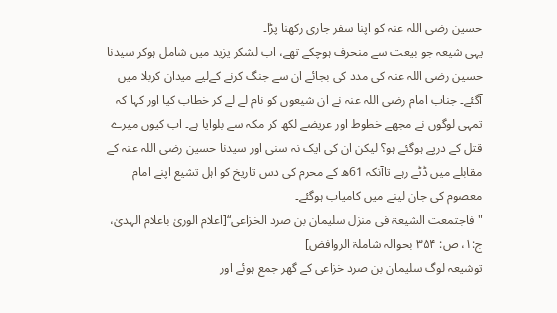حسین رضی اللہ عنہ کو اپنا سفر جاری رکھنا پڑا۔
یہی شیعہ جو بیعت سے منحرف ہوچکے تھے، اب لشکر یزید میں شامل ہوکر سیدنا حسین رضی اللہ عنہ کی مدد کی بجائے ان سے جنگ کرنے کےلیے میدان کربلا میں آگئے۔ جناب امام رضی اللہ عنہ نے ان شیعوں کو نام لے لے کر خطاب کیا اور کہا کہ تمہی لوگوں نے مجھے خطوط اور عریضے لکھ کر مکہ سے بلوایا ہے۔ اب کیوں میرے قتل کے درپے ہوگئے ہو؟ لیکن ان کی ایک نہ سنی اور سیدنا حسین رضی اللہ عنہ کے مقابلے میں ڈٹے رہے تاآنکہ 61ھ کے محرم کی دس تاریخ کو اہل تشیع اپنے امام معصوم کی جان لینے میں کامیاب ہوگئے۔
"فاجتمعت الشیعۃ فی منزل سلیمان بن صرد الخزاعی“[اعلام الوریٰ باعلام الہدیٰ، ج:۱، ص: ۳۵۴ بحوالہ شاملۃ الروافض]
توشیعہ لوگ سلیمان بن صرد خزاعی کے گھر جمع ہوئے اور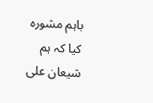باہم مشورہ کیا کہ ہم شیعان علی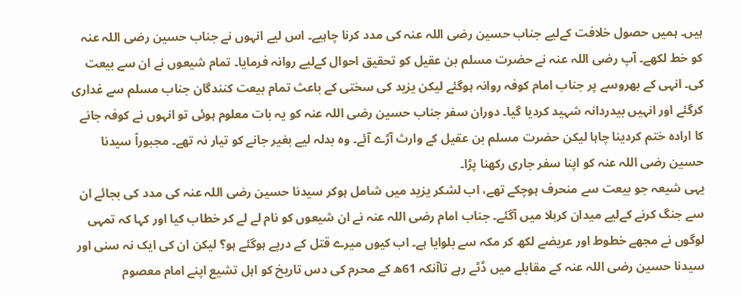ہیں۔ ہمیں حصول خلافت کےلیے جناب حسین رضی اللہ عنہ کی مدد کرنا چاہیے۔ اس لیے انہوں نے جناب حسین رضی اللہ عنہ کو خط لکھے۔ آپ رضی اللہ عنہ نے حضرت مسلم بن عقیل کو تحقیق احوال کےلیے روانہ فرمایا۔ تمام شیعوں نے ان سے بیعت کی۔ انہی کے بھروسے پر جناب امام کوفہ روانہ ہوگئے لیکن یزید کی سختی کے باعث تمام بیعت کنندگان جناب مسلم سے غداری کرگئے اور انہیں بیدردانہ شہید کردیا گیا۔ دوران سفر جناب حسین رضی اللہ عنہ کو یہ بات معلوم ہوئی تو انہوں نے کوفہ جانے کا ارادہ ختم کردینا چاہا لیکن حضرت مسلم بن عقیل کے وارث آڑے آئے۔ وہ بدلہ لیے بغیر جانے کو تیار نہ تھے۔ مجبوراً سیدنا حسین رضی اللہ عنہ کو اپنا سفر جاری رکھنا پڑا۔
یہی شیعہ جو بیعت سے منحرف ہوچکے تھے، اب لشکر یزید میں شامل ہوکر سیدنا حسین رضی اللہ عنہ کی مدد کی بجائے ان سے جنگ کرنے کےلیے میدان کربلا میں آگئے۔ جناب امام رضی اللہ عنہ نے ان شیعوں کو نام لے لے کر خطاب کیا اور کہا کہ تمہی لوگوں نے مجھے خطوط اور عریضے لکھ کر مکہ سے بلوایا ہے۔ اب کیوں میرے قتل کے درپے ہوگئے ہو؟ لیکن ان کی ایک نہ سنی اور سیدنا حسین رضی اللہ عنہ کے مقابلے میں ڈٹے رہے تاآنکہ 61ھ کے محرم کی دس تاریخ کو اہل تشیع اپنے امام معصوم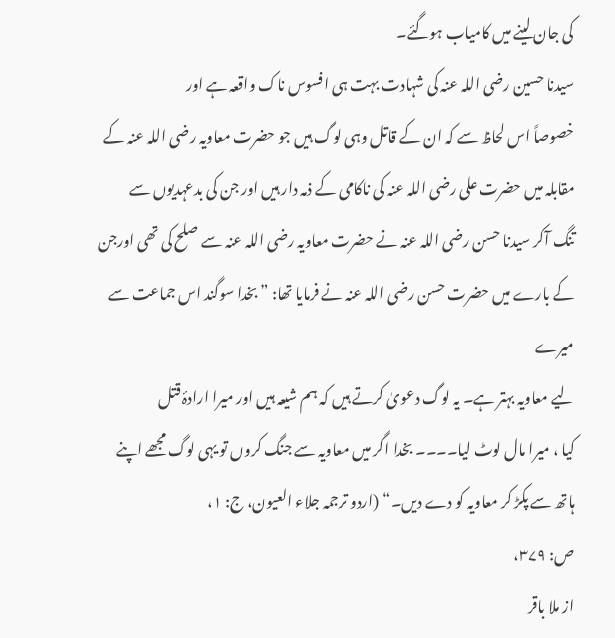کی جان لینے میں کامیاب ہوگئے۔
سیدنا حسین رضی اللہ عنہ کی شہادت بہت ہی افسوس ناک واقعہ ہے اور
خصوصاً اس لحاظ سے کہ ان کے قاتل وہی لوگ ہیں جو حضرت معاویہ رضی اللہ عنہ کے
مقابلہ میں حضرت علی رضی اللہ عنہ کی ناکامی کے ذمہ دار ہیں اور جن کی بدعہدیوں سے
تنگ آکر سیدنا حسن رضی اللہ عنہ نے حضرت معاویہ رضی اللہ عنہ سے صلح کی تھی اورجن
کے بارے میں حضرت حسن رضی اللہ عنہ نے فرمایا تھا: ”بخدا سوگند اس جماعت سے میرے
لیے معاویہ بہتر ہے۔ یہ لوگ دعویٰ کرتے ہیں کہ ہم شیعہ ہیں اور میرا ارادۂ قتل
کیا ، میرا مال لوٹ لیا۔۔۔۔ بخدا اگر میں معاویہ سے جنگ کروں تو یہی لوگ مجھے اپنے
ہاتھ سے پکڑ کر معاویہ کو دے دیں۔“ (اردو ترجمہ جلاء العیون، ج: ۱،
ص: ۳۷۹،
از ملا باقر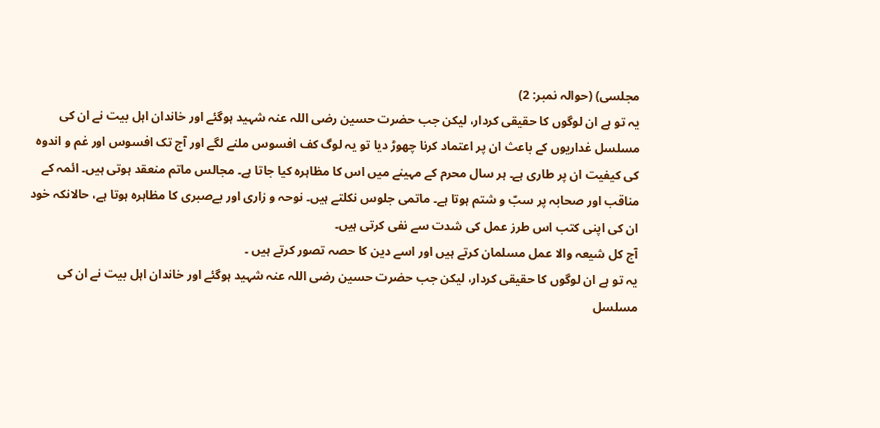مجلسی) (حوالہ نمبر: 2)
یہ تو ہے ان لوگوں کا حقیقی کردار، لیکن جب حضرت حسین رضی اللہ عنہ شہید ہوگئے اور خاندان اہل بیت نے ان کی مسلسل غداریوں کے باعث ان پر اعتماد کرنا چھوڑ دیا تو یہ لوگ کف افسوس ملنے لگے اور آج تک افسوس اور غم و اندوہ کی کیفیت ان پر طاری ہے۔ ہر سال محرم کے مہینے میں اس کا مظاہرہ کیا جاتا ہے۔ مجالس ماتم منعقد ہوتی ہیں۔ ائمہ کے مناقب اور صحابہ پر سبّ و شتم ہوتا ہے۔ ماتمی جلوس نکلتے ہیں۔ نوحہ و زاری اور بےصبری کا مظاہرہ ہوتا ہے، حالانکہ خود ان کی اپنی کتب اس طرز عمل کی شدت سے نفی کرتی ہیں۔
آج کل شیعہ والا عمل مسلمان کرتے ہیں اور اسے دین کا حصہ تصور کرتے ہیں ۔
یہ تو ہے ان لوگوں کا حقیقی کردار، لیکن جب حضرت حسین رضی اللہ عنہ شہید ہوگئے اور خاندان اہل بیت نے ان کی مسلسل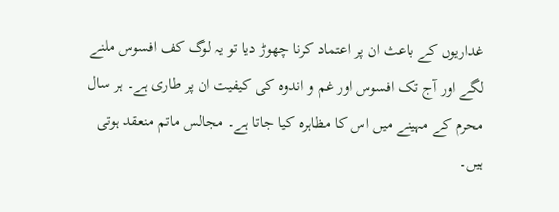غداریوں کے باعث ان پر اعتماد کرنا چھوڑ دیا تو یہ لوگ کف افسوس ملنے لگے اور آج تک افسوس اور غم و اندوہ کی کیفیت ان پر طاری ہے۔ ہر سال محرم کے مہینے میں اس کا مظاہرہ کیا جاتا ہے۔ مجالس ماتم منعقد ہوتی ہیں۔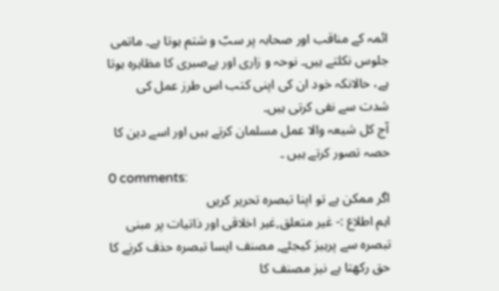ائمہ کے مناقب اور صحابہ پر سبّ و شتم ہوتا ہے۔ ماتمی جلوس نکلتے ہیں۔ نوحہ و زاری اور بےصبری کا مظاہرہ ہوتا ہے، حالانکہ خود ان کی اپنی کتب اس طرز عمل کی شدت سے نفی کرتی ہیں۔
آج کل شیعہ والا عمل مسلمان کرتے ہیں اور اسے دین کا حصہ تصور کرتے ہیں ۔
0 comments:
اگر ممکن ہے تو اپنا تبصرہ تحریر کریں
اہم اطلاع :- غیر متعلق,غیر اخلاقی اور ذاتیات پر مبنی تبصرہ سے پرہیز کیجئے, مصنف ایسا تبصرہ حذف کرنے کا حق رکھتا ہے نیز مصنف کا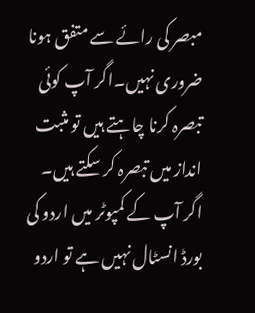مبصر کی رائے سے متفق ہونا ضروری نہیں۔اگر آپ کوئی تبصرہ کرنا چاہتے ہیں تو مثبت انداز میں تبصرہ کر سکتے ہیں۔
اگر آپ کے کمپوٹر میں اردو کی بورڈ انسٹال نہیں ہے تو اردو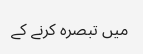میں تبصرہ کرنے کے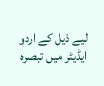لیے ذیل کے اردو ایڈیٹر میں تبصرہ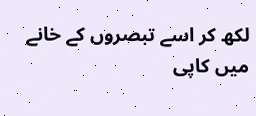لکھ کر اسے تبصروں کے خانے میں کاپی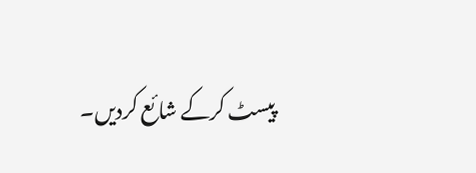پیسٹ کرکے شائع کردیں۔